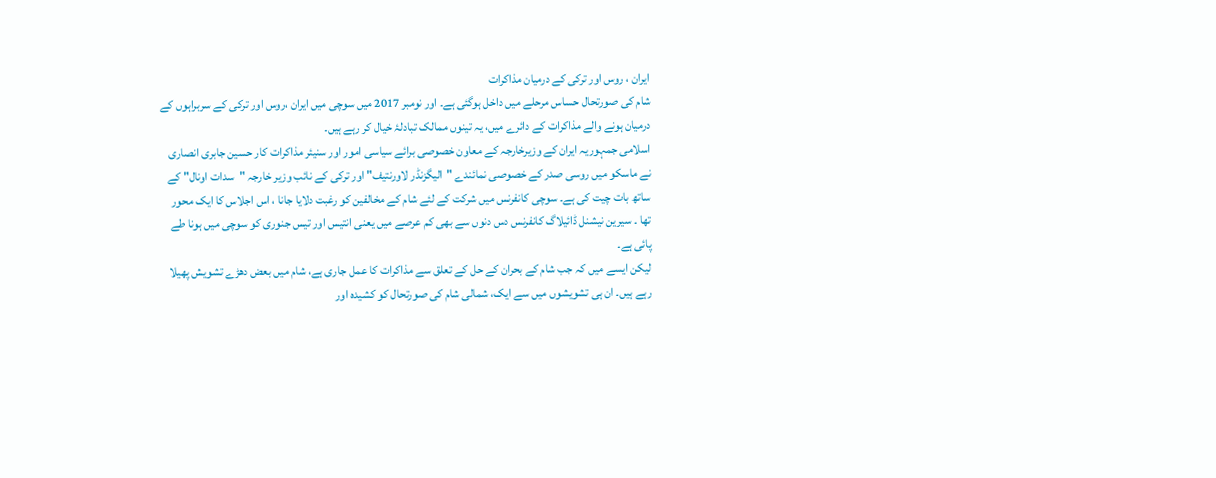ایران ، روس اور ترکی کے درمیان مذاکرات
شام کی صورتحال حساس مرحلے میں داخل ہوگئی ہے۔ اور نومبر 2017 میں سوچی میں ایران ،روس اور ترکی کے سربراہوں کے درمیان ہونے والے مذاکرات کے دائرے میں، یہ تینوں ممالک تبادلۂ خیال کر رہے ہیں۔
اسلامی جمہوریہ ایران کے وزیرخارجہ کے معاون خصوصی برائے سیاسی امور اور سنیئر مذاکرات کار حسین جابری انصاری نے ماسکو میں روسی صدر کے خصوصی نمائندے "الیگزنڈر لاورنتیف" اور ترکی کے نائب وزیر خارجہ "سدات اونال" کے ساتھ بات چیت کی ہے۔ سوچی کانفرنس میں شرکت کے لئے شام کے مخالفین کو رغبت دلایا جانا ، اس اجلاس کا ایک محور تھا ۔ سیرین نیشنل ڈائیلاگ کانفرنس دس دنوں سے بھی کم عرصے میں یعنی انتیس اور تیس جنوری کو سوچی میں ہونا طے پائی ہے۔
لیکن ایسے میں کہ جب شام کے بحران کے حل کے تعلق سے مذاکرات کا عمل جاری ہے، شام میں بعض دھڑے تشویش پھیلا رہے ہیں۔ ان ہی تشویشوں میں سے ایک، شمالی شام کی صورتحال کو کشیدہ اور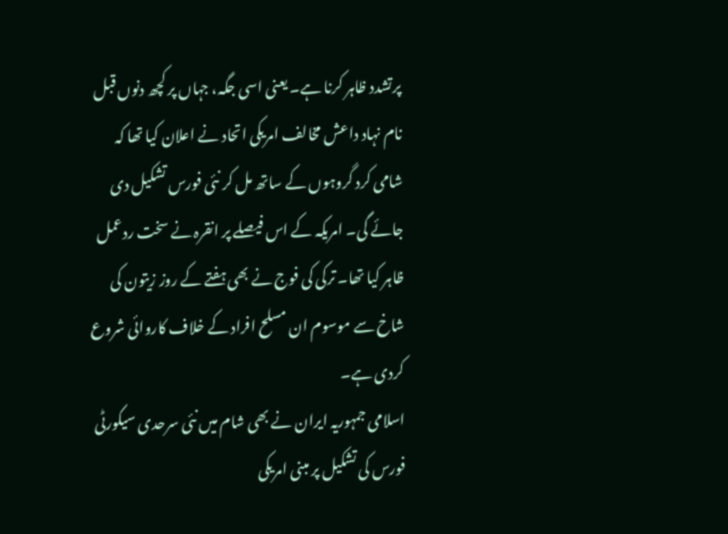پرتشدد ظاہر کرنا ہے۔ یعنی اسی جگہ، جہاں پر کچھ دنوں قبل نام نہاد داعش مخالف امریکی اتحاد نے اعلان کیا تھا کہ شامی کرد گروہوں کے ساتھ مل کر نئی فورس تشکیل دی جائے گی۔ امریکہ کے اس فیصلے پر انقرہ نے سخت ردعمل ظاہر کیا تھا۔ ترکی کی فوج نے بھی ہفتے کے روز زیتون کی شاخ سے موسوم ان مسلح افراد کے خلاف کاروائی شروع کردی ہے۔
اسلامی جمہوریہ ایران نے بھی شام میں نئی سرحدی سیکورٹی فورس کی تشکیل پر مبنی امریکی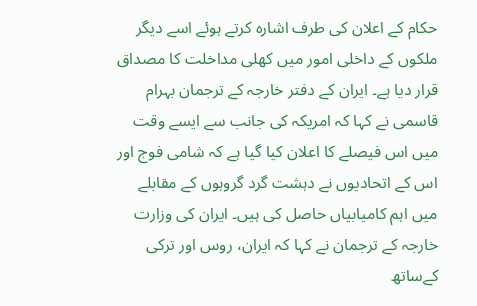حکام کے اعلان کی طرف اشارہ کرتے ہوئے اسے دیگر ملکوں کے داخلی امور میں کھلی مداخلت کا مصداق قرار دیا ہے۔ ایران کے دفتر خارجہ کے ترجمان بہرام قاسمی نے کہا کہ امریکہ کی جانب سے ایسے وقت میں اس فیصلے کا اعلان کیا گیا ہے کہ شامی فوج اور اس کے اتحادیوں نے دہشت گرد گروہوں کے مقابلے میں اہم کامیابیاں حاصل کی ہیں۔ ایران کی وزارت خارجہ کے ترجمان نے کہا کہ ایران، روس اور ترکی کےساتھ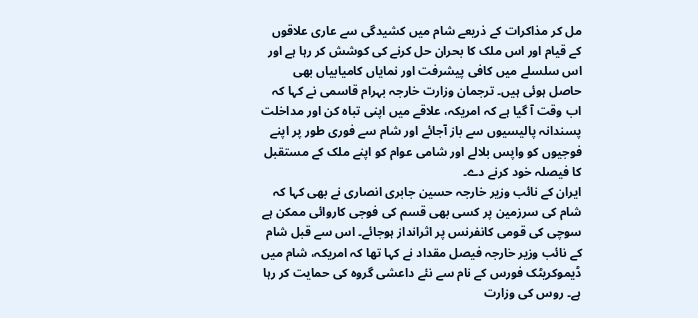مل کر مذاکرات کے ذریعے شام میں کشیدگی سے عاری علاقوں کے قیام اور اس ملک کا بحران حل کرنے کی کوشش کر رہا ہے اور اس سلسلے میں کافی پیشرفت اور نمایاں کامیابیاں بھی حاصل ہوئی ہیں۔ ترجمان وزارت خارجہ بہرام قاسمی نے کہا کہ اب وقت آ گیا ہے کہ امریکہ، علاقے میں اپنی تباہ کن اور مداخلت پسندانہ پالیسیوں سے باز آجائے اور شام سے فوری طور پر اپنے فوجیوں کو واپس بلالے اور شامی عوام کو اپنے ملک کے مستقبل کا فیصلہ خود کرنے دے۔
ایران کے نائب وزیر خارجہ حسین جابری انصاری نے بھی کہا کہ شام کی سرزمین پر کسی بھی قسم کی فوجی کاروائی ممکن ہے سوچی کی قومی کانفرنس پر اثرانداز ہوجائے۔ اس سے قبل شام کے نائب وزیر خارجہ فیصل مقداد نے کہا تھا کہ امریکہ، شام میں ڈیموکریٹک فورس کے نام سے نئے داعشی گروہ کی حمایت کر رہا ہے۔ روس کی وزارت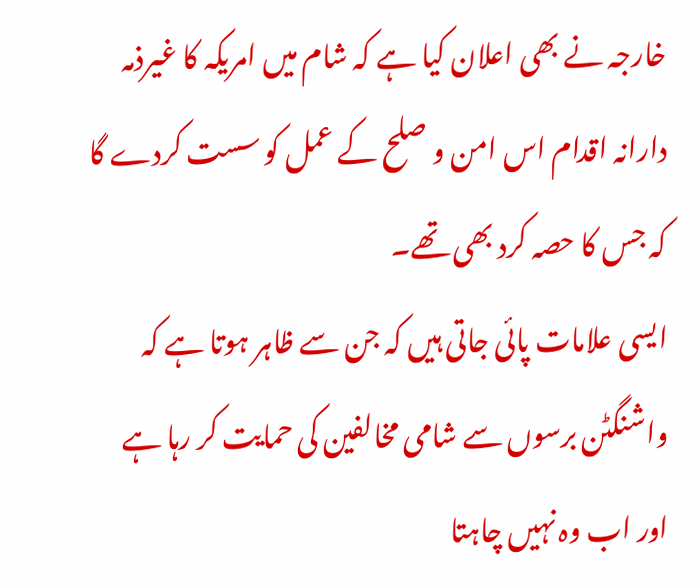خارجہ نے بھی اعلان کیا ہے کہ شام میں امریکہ کا غیرذمہ دارانہ اقدام اس امن و صلح کے عمل کو سست کردے گا کہ جس کا حصہ کرد بھی تھے۔
ایسی علامات پائی جاتی ہیں کہ جن سے ظاہر ہوتا ہے کہ واشنگٹن برسوں سے شامی مخالفین کی حمایت کر رہا ہے اور اب وہ نہیں چاہتا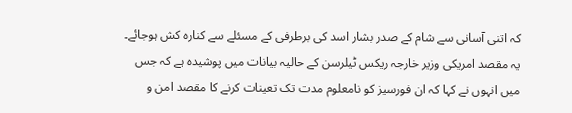کہ اتنی آسانی سے شام کے صدر بشار اسد کی برطرفی کے مسئلے سے کنارہ کش ہوجائے۔ یہ مقصد امریکی وزیر خارجہ ریکس ٹیلرسن کے حالیہ بیانات میں پوشیدہ ہے کہ جس میں انہوں نے کہا کہ ان فورسیز کو نامعلوم مدت تک تعینات کرنے کا مقصد امن و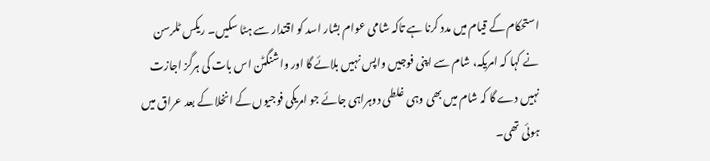استحکام کے قیام میں مدد کرنا ہے تاکہ شامی عوام بشار اسد کو اقتدار سے ہٹا سکیں۔ ریکس ٹلرسن نے کہا کہ امریکہ، شام سے اپنی فوجیں واپس نہیں بلائے گا اور واشنگٹن اس بات کی ہرگز اجازت نہیں دے گا کہ شام میں بھی وہی غلطی دوہراہی جائے جو امریکی فوجیوں کے انخلا کے بعد عراق میں ہوئی تھی۔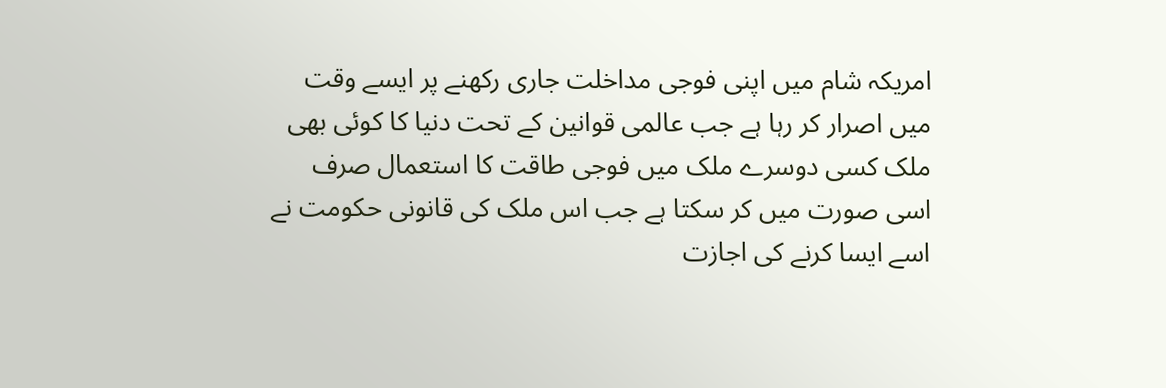امریکہ شام میں اپنی فوجی مداخلت جاری رکھنے پر ایسے وقت میں اصرار کر رہا ہے جب عالمی قوانین کے تحت دنیا کا کوئی بھی ملک کسی دوسرے ملک میں فوجی طاقت کا استعمال صرف اسی صورت میں کر سکتا ہے جب اس ملک کی قانونی حکومت نے اسے ایسا کرنے کی اجازت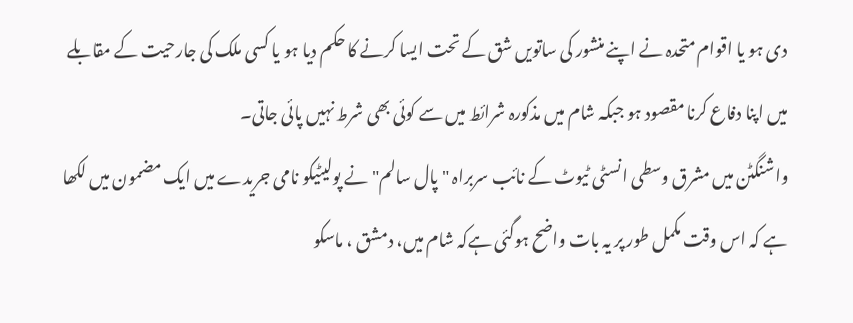دی ہو یا اقوام متحدہ نے اپنے منشور کی ساتویں شق کے تحت ایسا کرنے کا حکم دیا ہو یا کسی ملک کی جارحیت کے مقابلے میں اپنا دفاع کرنا مقصود ہو جبکہ شام میں مذکورہ شرائط میں سے کوئی بھی شرط نہیں پائی جاتی۔
واشنگٹن میں مشرق وسطی انسٹی ٹیوٹ کے نائب سربراہ "پال سالم" نے پولیٹیکو نامی جریدے میں ایک مضمون میں لکھا ہے کہ اس وقت مکمل طور پر یہ بات واضح ہوگئی ہےکہ شام میں، دمشق ، ماسکو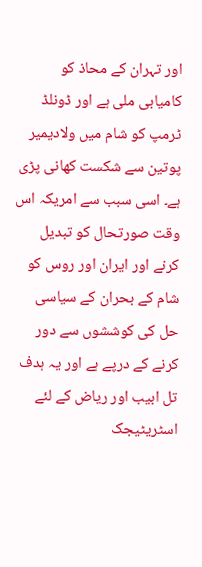اور تہران کے محاذ کو کامیابی ملی ہے اور ڈونلڈ ٹرمپ کو شام میں ولادیمیر پوتین سے شکست کھانی پڑی ہے۔ اسی سبب سے امریکہ اس وقت صورتحال کو تبدیل کرنے اور ایران اور روس کو شام کے بحران کے سیاسی حل کی کوششوں سے دور کرنے کے درپے ہے اور یہ ہدف تل ابیب اور ریاض کے لئے اسٹریٹیجک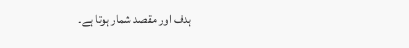ہدف اور مقصد شمار ہوتا ہے۔